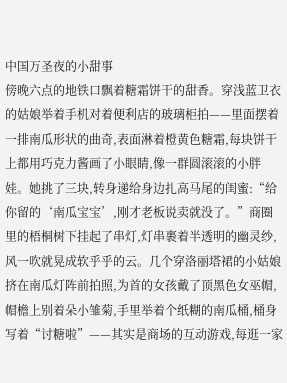中国万圣夜的小甜事
傍晚六点的地铁口飘着糖霜饼干的甜香。穿浅蓝卫衣的姑娘举着手机对着便利店的玻璃柜拍——里面摆着一排南瓜形状的曲奇,表面淋着橙黄色糖霜,每块饼干上都用巧克力酱画了小眼睛,像一群圆滚滚的小胖娃。她挑了三块,转身递给身边扎高马尾的闺蜜:“给你留的‘南瓜宝宝’,刚才老板说卖就没了。”商圈里的梧桐树下挂起了串灯,灯串裹着半透明的幽灵纱,风一吹就晃成软乎乎的云。几个穿洛丽塔裙的小姑娘挤在南瓜灯阵前拍照,为首的女孩戴了顶黑色女巫帽,帽檐上别着朵小雏菊,手里举着个纸糊的南瓜桶,桶身写着“讨糖啦”——其实是商场的互动游戏,每逛一家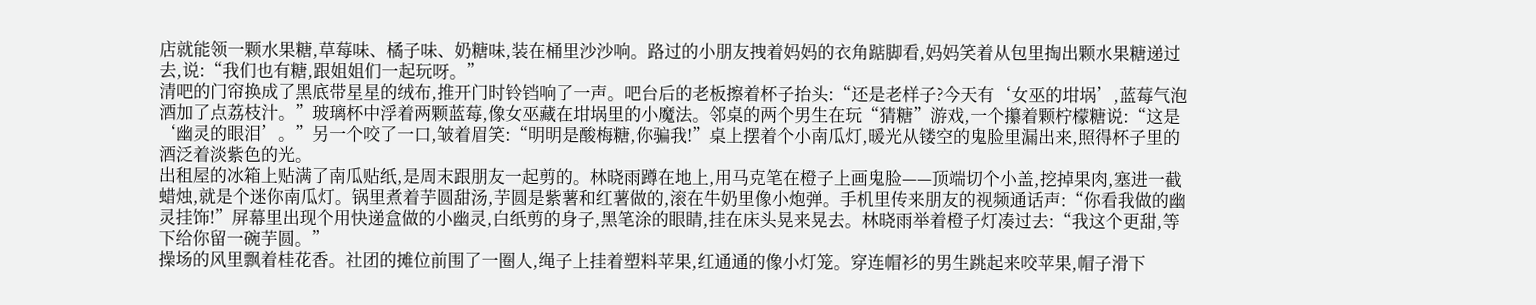店就能领一颗水果糖,草莓味、橘子味、奶糖味,装在桶里沙沙响。路过的小朋友拽着妈妈的衣角踮脚看,妈妈笑着从包里掏出颗水果糖递过去,说:“我们也有糖,跟姐姐们一起玩呀。”
清吧的门帘换成了黑底带星星的绒布,推开门时铃铛响了一声。吧台后的老板擦着杯子抬头:“还是老样子?今天有‘女巫的坩埚’,蓝莓气泡酒加了点荔枝汁。”玻璃杯中浮着两颗蓝莓,像女巫藏在坩埚里的小魔法。邻桌的两个男生在玩“猜糖”游戏,一个攥着颗柠檬糖说:“这是‘幽灵的眼泪’。”另一个咬了一口,皱着眉笑:“明明是酸梅糖,你骗我!”桌上摆着个小南瓜灯,暖光从镂空的鬼脸里漏出来,照得杯子里的酒泛着淡紫色的光。
出租屋的冰箱上贴满了南瓜贴纸,是周末跟朋友一起剪的。林晓雨蹲在地上,用马克笔在橙子上画鬼脸——顶端切个小盖,挖掉果肉,塞进一截蜡烛,就是个迷你南瓜灯。锅里煮着芋圆甜汤,芋圆是紫薯和红薯做的,滚在牛奶里像小炮弹。手机里传来朋友的视频通话声:“你看我做的幽灵挂饰!”屏幕里出现个用快递盒做的小幽灵,白纸剪的身子,黑笔涂的眼睛,挂在床头晃来晃去。林晓雨举着橙子灯凑过去:“我这个更甜,等下给你留一碗芋圆。”
操场的风里飘着桂花香。社团的摊位前围了一圈人,绳子上挂着塑料苹果,红通通的像小灯笼。穿连帽衫的男生跳起来咬苹果,帽子滑下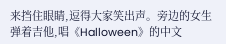来挡住眼睛,逗得大家笑出声。旁边的女生弹着吉他,唱《Halloween》的中文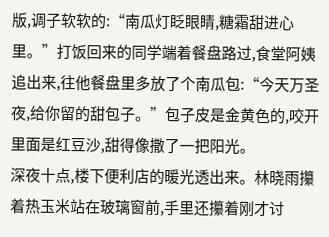版,调子软软的:“南瓜灯眨眼睛,糖霜甜进心里。”打饭回来的同学端着餐盘路过,食堂阿姨追出来,往他餐盘里多放了个南瓜包:“今天万圣夜,给你留的甜包子。”包子皮是金黄色的,咬开里面是红豆沙,甜得像撒了一把阳光。
深夜十点,楼下便利店的暖光透出来。林晓雨攥着热玉米站在玻璃窗前,手里还攥着刚才讨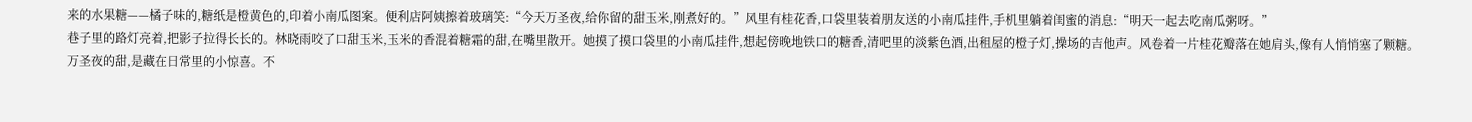来的水果糖——橘子味的,糖纸是橙黄色的,印着小南瓜图案。便利店阿姨擦着玻璃笑:“今天万圣夜,给你留的甜玉米,刚煮好的。”风里有桂花香,口袋里装着朋友送的小南瓜挂件,手机里躺着闺蜜的消息:“明天一起去吃南瓜粥呀。”
巷子里的路灯亮着,把影子拉得长长的。林晓雨咬了口甜玉米,玉米的香混着糖霜的甜,在嘴里散开。她摸了摸口袋里的小南瓜挂件,想起傍晚地铁口的糖香,清吧里的淡紫色酒,出租屋的橙子灯,操场的吉他声。风卷着一片桂花瓣落在她肩头,像有人悄悄塞了颗糖。
万圣夜的甜,是藏在日常里的小惊喜。不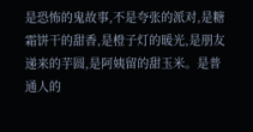是恐怖的鬼故事,不是夸张的派对,是糖霜饼干的甜香,是橙子灯的暖光,是朋友递来的芋圆,是阿姨留的甜玉米。是普通人的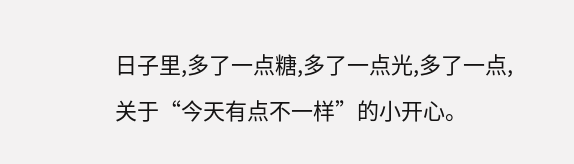日子里,多了一点糖,多了一点光,多了一点,关于“今天有点不一样”的小开心。